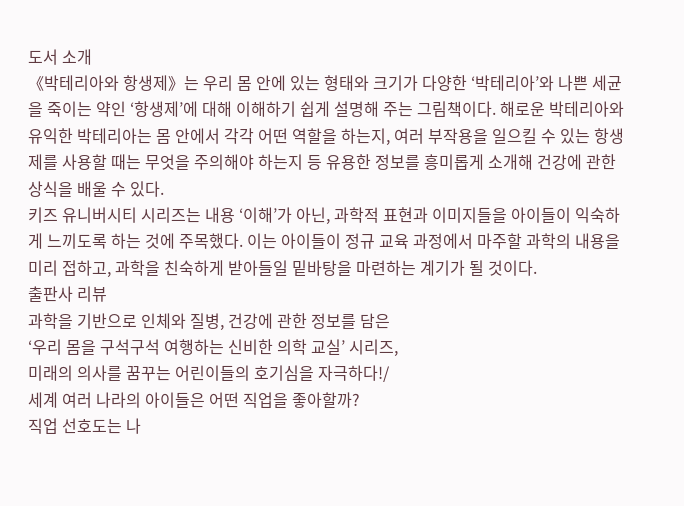도서 소개
《박테리아와 항생제》는 우리 몸 안에 있는 형태와 크기가 다양한 ‘박테리아’와 나쁜 세균을 죽이는 약인 ‘항생제’에 대해 이해하기 쉽게 설명해 주는 그림책이다. 해로운 박테리아와 유익한 박테리아는 몸 안에서 각각 어떤 역할을 하는지, 여러 부작용을 일으킬 수 있는 항생제를 사용할 때는 무엇을 주의해야 하는지 등 유용한 정보를 흥미롭게 소개해 건강에 관한 상식을 배울 수 있다.
키즈 유니버시티 시리즈는 내용 ‘이해’가 아닌, 과학적 표현과 이미지들을 아이들이 익숙하게 느끼도록 하는 것에 주목했다. 이는 아이들이 정규 교육 과정에서 마주할 과학의 내용을 미리 접하고, 과학을 친숙하게 받아들일 밑바탕을 마련하는 계기가 될 것이다.
출판사 리뷰
과학을 기반으로 인체와 질병, 건강에 관한 정보를 담은
‘우리 몸을 구석구석 여행하는 신비한 의학 교실’ 시리즈,
미래의 의사를 꿈꾸는 어린이들의 호기심을 자극하다!/
세계 여러 나라의 아이들은 어떤 직업을 좋아할까?
직업 선호도는 나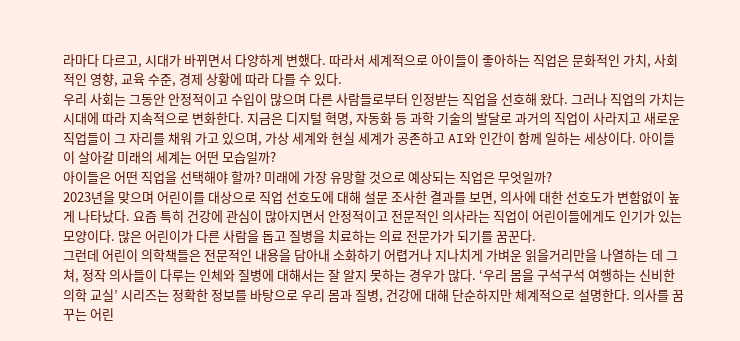라마다 다르고, 시대가 바뀌면서 다양하게 변했다. 따라서 세계적으로 아이들이 좋아하는 직업은 문화적인 가치, 사회적인 영향, 교육 수준, 경제 상황에 따라 다를 수 있다.
우리 사회는 그동안 안정적이고 수입이 많으며 다른 사람들로부터 인정받는 직업을 선호해 왔다. 그러나 직업의 가치는 시대에 따라 지속적으로 변화한다. 지금은 디지털 혁명, 자동화 등 과학 기술의 발달로 과거의 직업이 사라지고 새로운 직업들이 그 자리를 채워 가고 있으며, 가상 세계와 현실 세계가 공존하고 AI와 인간이 함께 일하는 세상이다. 아이들이 살아갈 미래의 세계는 어떤 모습일까?
아이들은 어떤 직업을 선택해야 할까? 미래에 가장 유망할 것으로 예상되는 직업은 무엇일까?
2023년을 맞으며 어린이를 대상으로 직업 선호도에 대해 설문 조사한 결과를 보면, 의사에 대한 선호도가 변함없이 높게 나타났다. 요즘 특히 건강에 관심이 많아지면서 안정적이고 전문적인 의사라는 직업이 어린이들에게도 인기가 있는 모양이다. 많은 어린이가 다른 사람을 돕고 질병을 치료하는 의료 전문가가 되기를 꿈꾼다.
그런데 어린이 의학책들은 전문적인 내용을 담아내 소화하기 어렵거나 지나치게 가벼운 읽을거리만을 나열하는 데 그쳐, 정작 의사들이 다루는 인체와 질병에 대해서는 잘 알지 못하는 경우가 많다. ‘우리 몸을 구석구석 여행하는 신비한 의학 교실’ 시리즈는 정확한 정보를 바탕으로 우리 몸과 질병, 건강에 대해 단순하지만 체계적으로 설명한다. 의사를 꿈꾸는 어린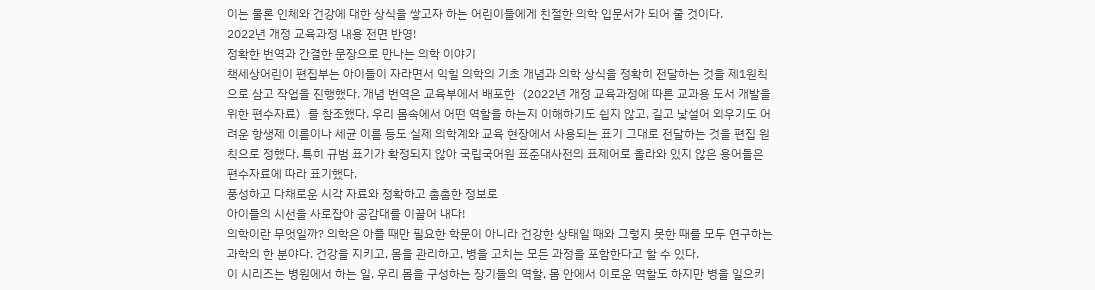이는 물론 인체와 건강에 대한 상식을 쌓고자 하는 어린이들에게 친절한 의학 입문서가 되어 줄 것이다.
2022년 개정 교육과정 내용 전면 반영!
정확한 번역과 간결한 문장으로 만나는 의학 이야기
책세상어린이 편집부는 아이들이 자라면서 익힐 의학의 기초 개념과 의학 상식을 정확히 전달하는 것을 제1원칙으로 삼고 작업을 진행했다. 개념 번역은 교육부에서 배포한〈2022년 개정 교육과정에 따른 교과용 도서 개발을 위한 편수자료〉를 참조했다. 우리 몸속에서 어떤 역할을 하는지 이해하기도 쉽지 않고, 길고 낯설어 외우기도 어려운 항생제 이름이나 세균 이름 등도 실제 의학계와 교육 현장에서 사용되는 표기 그대로 전달하는 것을 편집 원칙으로 정했다. 특히 규범 표기가 확정되지 않아 국립국어원 표준대사전의 표제어로 올라와 있지 않은 용어들은 편수자료에 따라 표기했다.
풍성하고 다채로운 시각 자료와 정확하고 촘촘한 정보로
아이들의 시선을 사로잡아 공감대를 이끌어 내다!
의학이란 무엇일까? 의학은 아플 때만 필요한 학문이 아니라 건강한 상태일 때와 그렇지 못한 때를 모두 연구하는 과학의 한 분야다. 건강을 지키고, 몸을 관리하고, 병을 고치는 모든 과정을 포함한다고 할 수 있다.
이 시리즈는 병원에서 하는 일, 우리 몸을 구성하는 장기들의 역할, 몸 안에서 이로운 역할도 하지만 병을 일으키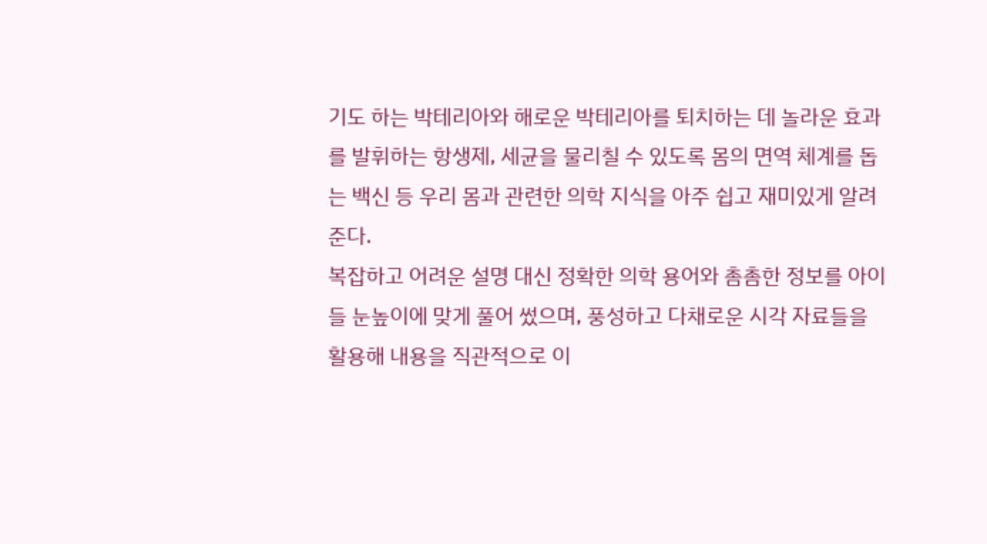기도 하는 박테리아와 해로운 박테리아를 퇴치하는 데 놀라운 효과를 발휘하는 항생제, 세균을 물리칠 수 있도록 몸의 면역 체계를 돕는 백신 등 우리 몸과 관련한 의학 지식을 아주 쉽고 재미있게 알려 준다.
복잡하고 어려운 설명 대신 정확한 의학 용어와 촘촘한 정보를 아이들 눈높이에 맞게 풀어 썼으며, 풍성하고 다채로운 시각 자료들을 활용해 내용을 직관적으로 이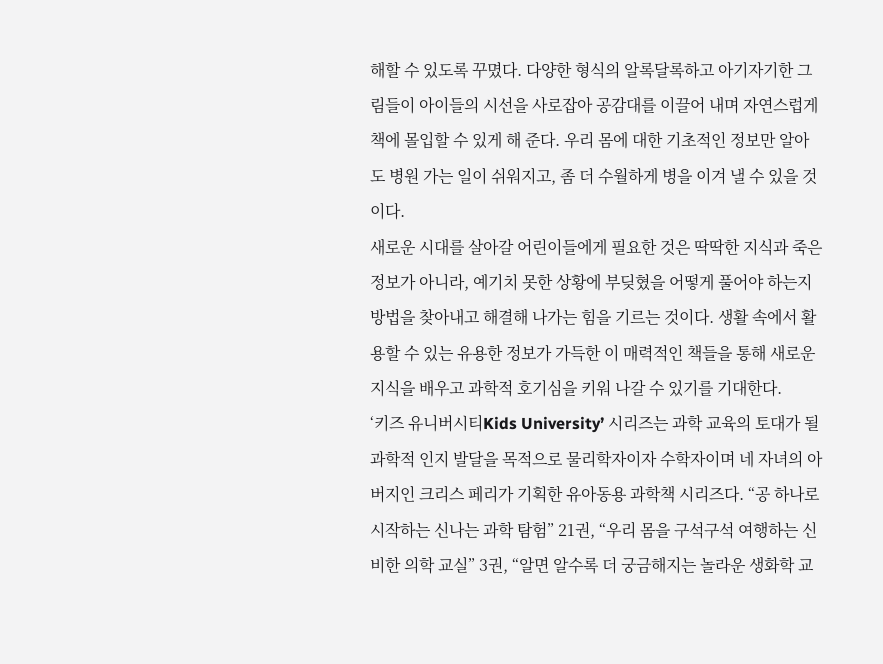해할 수 있도록 꾸몄다. 다양한 형식의 알록달록하고 아기자기한 그림들이 아이들의 시선을 사로잡아 공감대를 이끌어 내며 자연스럽게 책에 몰입할 수 있게 해 준다. 우리 몸에 대한 기초적인 정보만 알아도 병원 가는 일이 쉬워지고, 좀 더 수월하게 병을 이겨 낼 수 있을 것이다.
새로운 시대를 살아갈 어린이들에게 필요한 것은 딱딱한 지식과 죽은 정보가 아니라, 예기치 못한 상황에 부딪혔을 어떻게 풀어야 하는지 방법을 찾아내고 해결해 나가는 힘을 기르는 것이다. 생활 속에서 활용할 수 있는 유용한 정보가 가득한 이 매력적인 책들을 통해 새로운 지식을 배우고 과학적 호기심을 키워 나갈 수 있기를 기대한다.
‘키즈 유니버시티Kids University’ 시리즈는 과학 교육의 토대가 될 과학적 인지 발달을 목적으로 물리학자이자 수학자이며 네 자녀의 아버지인 크리스 페리가 기획한 유아동용 과학책 시리즈다. “공 하나로 시작하는 신나는 과학 탐험” 21권, “우리 몸을 구석구석 여행하는 신비한 의학 교실” 3권, “알면 알수록 더 궁금해지는 놀라운 생화학 교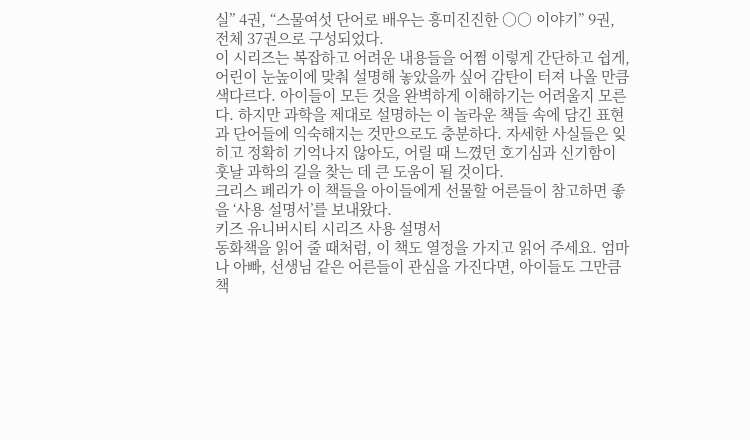실” 4권, “스물여섯 단어로 배우는 흥미진진한 ○○ 이야기” 9권, 전체 37권으로 구성되었다.
이 시리즈는 복잡하고 어려운 내용들을 어쩜 이렇게 간단하고 쉽게, 어린이 눈높이에 맞춰 설명해 놓았을까 싶어 감탄이 터져 나올 만큼 색다르다. 아이들이 모든 것을 완벽하게 이해하기는 어려울지 모른다. 하지만 과학을 제대로 설명하는 이 놀라운 책들 속에 담긴 표현과 단어들에 익숙해지는 것만으로도 충분하다. 자세한 사실들은 잊히고 정확히 기억나지 않아도, 어릴 때 느꼈던 호기심과 신기함이 훗날 과학의 길을 찾는 데 큰 도움이 될 것이다.
크리스 페리가 이 책들을 아이들에게 선물할 어른들이 참고하면 좋을 ‘사용 설명서’를 보내왔다.
키즈 유니버시티 시리즈 사용 설명서
동화책을 읽어 줄 때처럼, 이 책도 열정을 가지고 읽어 주세요. 엄마나 아빠, 선생님 같은 어른들이 관심을 가진다면, 아이들도 그만큼 책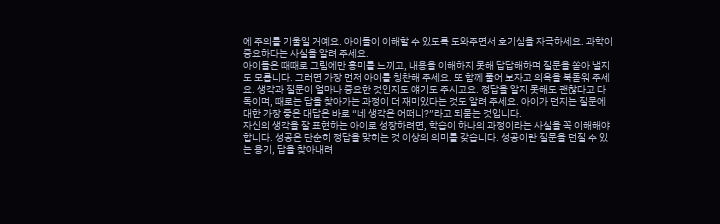에 주의를 기울일 거예요. 아이들이 이해할 수 있도록 도와주면서 호기심을 자극하세요. 과학이 중요하다는 사실을 알려 주세요.
아이들은 때때로 그림에만 흥미를 느끼고, 내용을 이해하지 못해 답답해하며 질문을 쏟아 낼지도 모릅니다. 그러면 가장 먼저 아이를 칭찬해 주세요. 또 함께 풀어 보자고 의욕을 북돋워 주세요. 생각과 질문이 얼마나 중요한 것인지도 얘기도 주시고요. 정답을 알지 못해도 괜찮다고 다독이며, 때로는 답을 찾아가는 과정이 더 재미있다는 것도 알려 주세요. 아이가 던지는 질문에 대한 가장 좋은 대답은 바로 “네 생각은 어떠니?”라고 되묻는 것입니다.
자신의 생각을 잘 표현하는 아이로 성장하려면, 학습이 하나의 과정이라는 사실을 꼭 이해해야 합니다. 성공은 단순히 정답을 맞히는 것 이상의 의미를 갖습니다. 성공이란 질문을 던질 수 있는 용기, 답을 찾아내려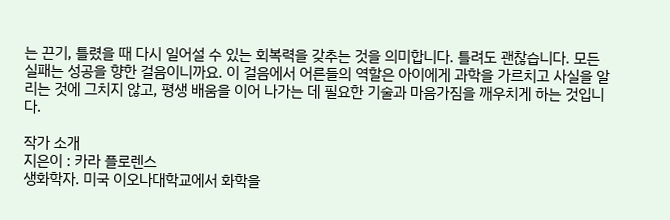는 끈기, 틀렸을 때 다시 일어설 수 있는 회복력을 갖추는 것을 의미합니다. 틀려도 괜찮습니다. 모든 실패는 성공을 향한 걸음이니까요. 이 걸음에서 어른들의 역할은 아이에게 과학을 가르치고 사실을 알리는 것에 그치지 않고, 평생 배움을 이어 나가는 데 필요한 기술과 마음가짐을 깨우치게 하는 것입니다.

작가 소개
지은이 : 카라 플로렌스
생화학자. 미국 이오나대학교에서 화학을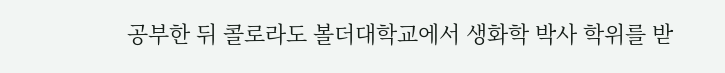공부한 뒤 콜로라도 볼더대학교에서 생화학 박사 학위를 받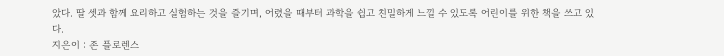았다. 딸 셋과 함께 요리하고 실험하는 것을 즐기며, 어렸을 때부터 과학을 쉽고 친밀하게 느낄 수 있도록 어린이를 위한 책을 쓰고 있다.
지은이 : 존 플로렌스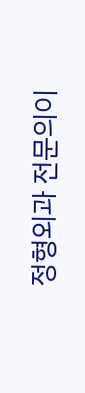정형외과 전문의이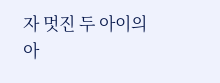자 멋진 두 아이의 아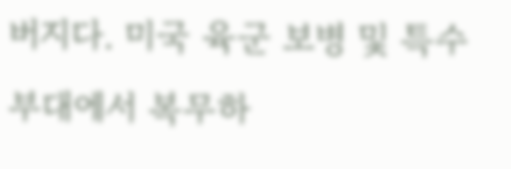버지다. 미국 육군 보병 및 특수 부대에서 복무하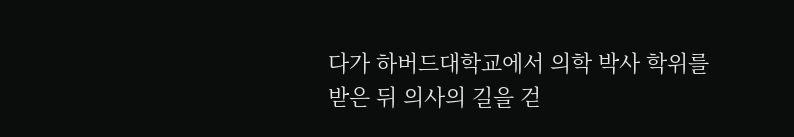다가 하버드대학교에서 의학 박사 학위를 받은 뒤 의사의 길을 걷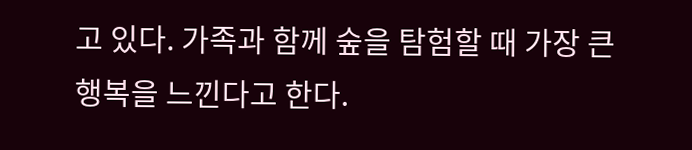고 있다. 가족과 함께 숲을 탐험할 때 가장 큰 행복을 느낀다고 한다.